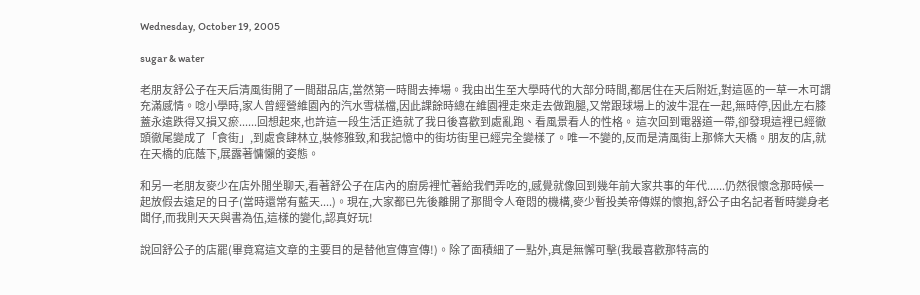Wednesday, October 19, 2005

sugar & water

老朋友舒公子在天后清風街開了一間甜品店,當然第一時間去捧場。我由出生至大學時代的大部分時間,都居住在天后附近,對這區的一草一木可謂充滿感情。唸小學時,家人曾經營維園內的汽水雪榚檔,因此課餘時總在維園裡走來走去做跑腿,又常跟球場上的波牛混在一起,無時停,因此左右膝蓋永遠跌得又損又瘀......回想起來,也許這一段生活正造就了我日後喜歡到處亂跑、看風景看人的性格。 這次回到電器道一帶,卻發現這裡已經徹頭徹尾變成了「食街」,到處食肆林立,裝修雅致,和我記憶中的街坊街里已經完全變樣了。唯一不變的,反而是清風街上那條大天橋。朋友的店,就在天橋的庇蔭下,展露著慵懶的姿態。

和另一老朋友麥少在店外閒坐聊天,看著舒公子在店內的廚房裡忙著給我們弄吃的,感覺就像回到幾年前大家共事的年代......仍然很懷念那時候一起放假去遠足的日子(當時還常有藍天....)。現在,大家都已先後離開了那間令人奄悶的機構,麥少暫投美帝傳媒的懷抱,舒公子由名記者暫時變身老闆仔,而我則天天與書為伍,這樣的變化,認真好玩!

說回舒公子的店罷(畢竟寫這文章的主要目的是替他宣傳宣傳!)。除了面積細了一點外,真是無懈可擊(我最喜歡那特高的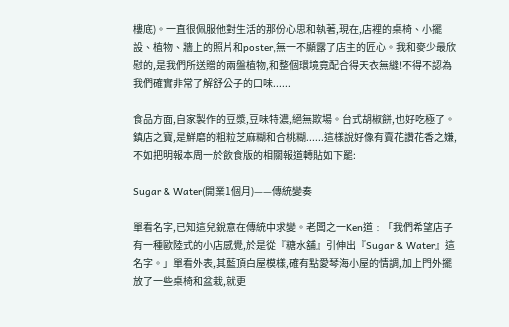樓底)。一直很佩服他對生活的那份心思和執著,現在,店裡的桌椅、小擺設、植物、牆上的照片和poster,無一不顯露了店主的匠心。我和麥少最欣慰的,是我們所送贈的兩盤植物,和整個環境竟配合得天衣無縫!不得不認為我們確實非常了解舒公子的口味......

食品方面,自家製作的豆漿,豆味特濃,絕無欺場。台式胡椒餅,也好吃極了。鎮店之寶,是鮮磨的粗粒芝麻糊和合桃糊......這樣說好像有賣花讚花香之嫌,不如把明報本周一於飲食版的相關報道轉貼如下罷:

Sugar & Water(開業1個月)——傳統變奏

單看名字,已知這兒銳意在傳統中求變。老闆之一Ken道﹕「我們希望店子有一種歐陸式的小店感覺,於是從『糖水舖』引伸出『Sugar & Water』這名字。」單看外表,其藍頂白屋模樣,確有點愛琴海小屋的情調,加上門外擺放了一些桌椅和盆栽,就更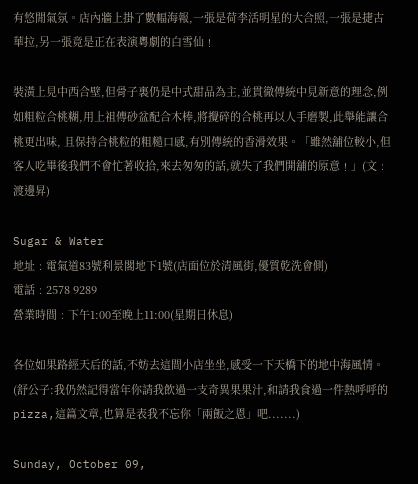有悠閒氣氛。店內牆上掛了數幅海報,一張是荷李活明星的大合照,一張是捷古華拉,另一張竟是正在表演粵劇的白雪仙﹗

裝潢上見中西合壁,但骨子裏仍是中式甜品為主,並貫徹傳統中見新意的理念,例如粗粒合桃糊,用上祖傳砂盆配合木棒,將攪碎的合桃再以人手磨製,此舉能讓合桃更出味, 且保持合桃粒的粗糙口感,有別傳統的香滑效果。「雖然舖位較小,但客人吃畢後我們不會忙著收拾,來去匆匆的話,就失了我們開舖的原意﹗」(文﹕渡邊昇)

Sugar & Water
地址﹕電氣道83號利景閣地下1號(店面位於清風街,優質乾洗會側)
電話﹕2578 9289
營業時間﹕下午1:00至晚上11:00(星期日休息)

各位如果路經天后的話,不妨去這間小店坐坐,感受一下天橋下的地中海風情。(舒公子:我仍然記得當年你請我飲過一支奇異果果汁,和請我食過一件熱呼呼的pizza,這篇文章,也算是表我不忘你「兩飯之恩」吧.......)

Sunday, October 09,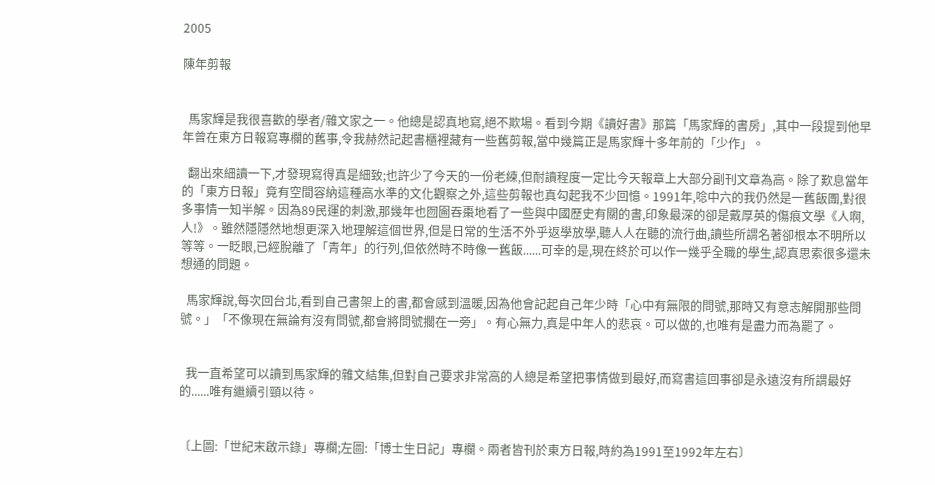2005

陳年剪報


  馬家輝是我很喜歡的學者/雜文家之一。他總是認真地寫,絕不欺場。看到今期《讀好書》那篇「馬家輝的書房」,其中一段提到他早年曾在東方日報寫專欄的舊事,令我赫然記起書櫃裡藏有一些舊剪報,當中幾篇正是馬家輝十多年前的「少作」。

  翻出來細讀一下,才發現寫得真是細致;也許少了今天的一份老練,但耐讀程度一定比今天報章上大部分副刊文章為高。除了歎息當年的「東方日報」竟有空間容納這種高水準的文化觀察之外,這些剪報也真勾起我不少回憶。1991年,唸中六的我仍然是一舊飯團,對很多事情一知半解。因為89民運的刺激,那幾年也囫圇吞棗地看了一些與中國歷史有關的書,印象最深的卻是戴厚英的傷痕文學《人啊,人!》。雖然隱隱然地想更深入地理解這個世界,但是日常的生活不外乎返學放學,聽人人在聽的流行曲,讀些所謂名著卻根本不明所以等等。一眨眼,已經脫離了「青年」的行列,但依然時不時像一舊飯......可幸的是,現在終於可以作一幾乎全職的學生,認真思索很多還未想通的問題。

  馬家輝說,每次回台北,看到自己書架上的書,都會感到溫暖,因為他會記起自己年少時「心中有無限的問號,那時又有意志解開那些問號。」「不像現在無論有沒有問號,都會將問號擱在一旁」。有心無力,真是中年人的悲哀。可以做的,也唯有是盡力而為罷了。


  我一直希望可以讀到馬家輝的雜文結集,但對自己要求非常高的人總是希望把事情做到最好,而寫書這回事卻是永遠沒有所謂最好的......唯有繼續引頸以待。


〔上圖:「世紀末啟示錄」專欄;左圖:「博士生日記」專欄。兩者皆刊於東方日報,時約為1991至1992年左右〕